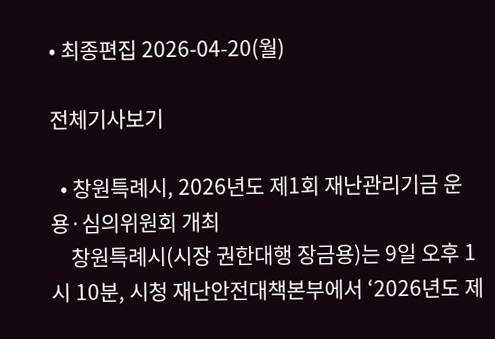• 최종편집 2026-04-20(월)

전체기사보기

  • 창원특례시, 2026년도 제1회 재난관리기금 운용·심의위원회 개최
    창원특례시(시장 권한대행 장금용)는 9일 오후 1시 10분, 시청 재난안전대책본부에서 ‘2026년도 제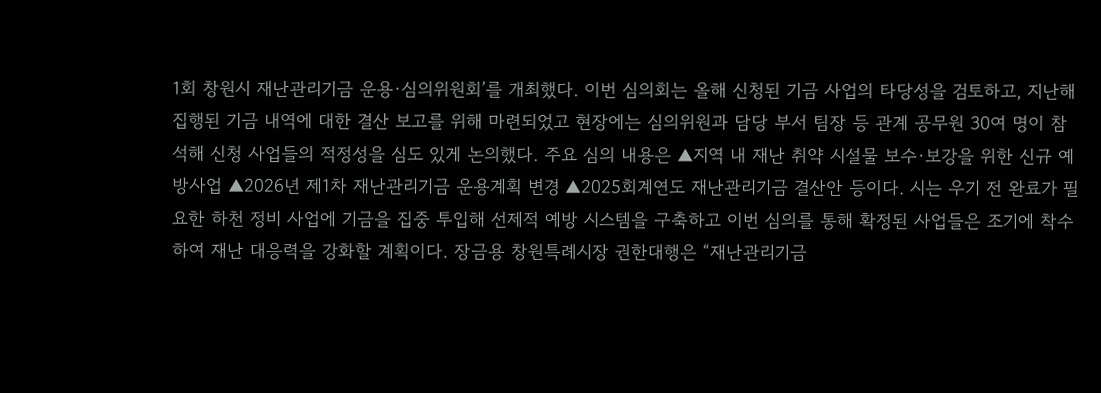1회 창원시 재난관리기금 운용·심의위원회’를 개최했다. 이번 심의회는 올해 신청된 기금 사업의 타당성을 검토하고, 지난해 집행된 기금 내역에 대한 결산 보고를 위해 마련되었고 현장에는 심의위원과 담당 부서 팀장 등 관계 공무원 30여 명이 참석해 신청 사업들의 적정성을 심도 있게 논의했다. 주요 심의 내용은 ▲지역 내 재난 취약 시설물 보수·보강을 위한 신규 예방사업 ▲2026년 제1차 재난관리기금 운용계획 변경 ▲2025회계연도 재난관리기금 결산안 등이다. 시는 우기 전 완료가 필요한 하천 정비 사업에 기금을 집중 투입해 선제적 예방 시스템을 구축하고 이번 심의를 통해 확정된 사업들은 조기에 착수하여 재난 대응력을 강화할 계획이다. 장금용 창원특례시장 권한대행은 “재난관리기금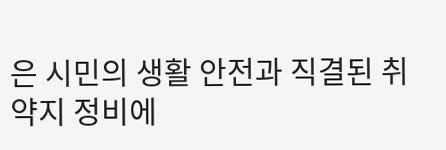은 시민의 생활 안전과 직결된 취약지 정비에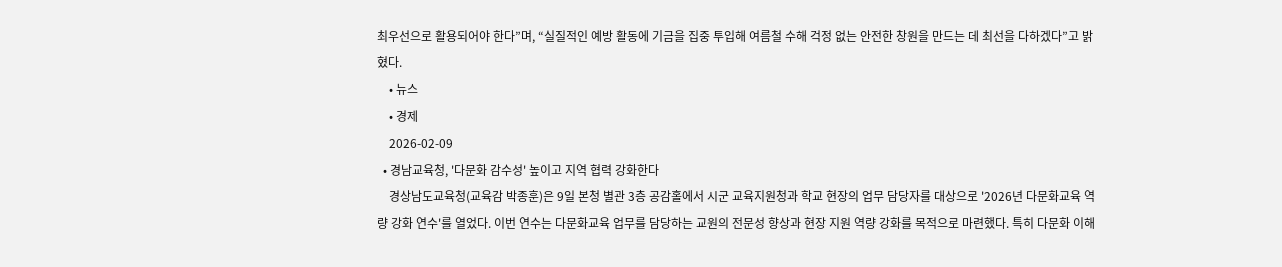최우선으로 활용되어야 한다”며, “실질적인 예방 활동에 기금을 집중 투입해 여름철 수해 걱정 없는 안전한 창원을 만드는 데 최선을 다하겠다”고 밝혔다.
    • 뉴스
    • 경제
    2026-02-09
  • 경남교육청, '다문화 감수성' 높이고 지역 협력 강화한다
    경상남도교육청(교육감 박종훈)은 9일 본청 별관 3층 공감홀에서 시군 교육지원청과 학교 현장의 업무 담당자를 대상으로 '2026년 다문화교육 역량 강화 연수'를 열었다. 이번 연수는 다문화교육 업무를 담당하는 교원의 전문성 향상과 현장 지원 역량 강화를 목적으로 마련했다. 특히 다문화 이해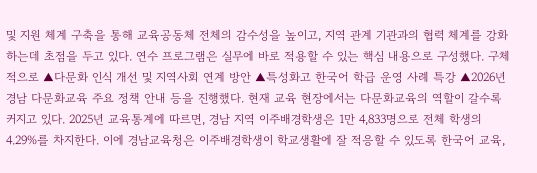및 지원 체계 구축을 통해 교육공동체 전체의 감수성을 높이고, 지역 관계 기관과의 협력 체계를 강화하는데 초점을 두고 있다. 연수 프로그램은 실무에 바로 적용할 수 있는 핵심 내용으로 구성했다. 구체적으로 ▲다문화 인식 개선 및 지역사회 연계 방안 ▲특성화고 한국어 학급 운영 사례 특강 ▲2026년 경남 다문화교육 주요 정책 안내 등을 진행했다. 현재 교육 현장에서는 다문화교육의 역할이 갈수록 커지고 있다. 2025년 교육통계에 따르면, 경남 지역 이주배경학생은 1만 4,833명으로 전체 학생의 4.29%를 차지한다. 이에 경남교육청은 이주배경학생이 학교생활에 잘 적응할 수 있도록 한국어 교육,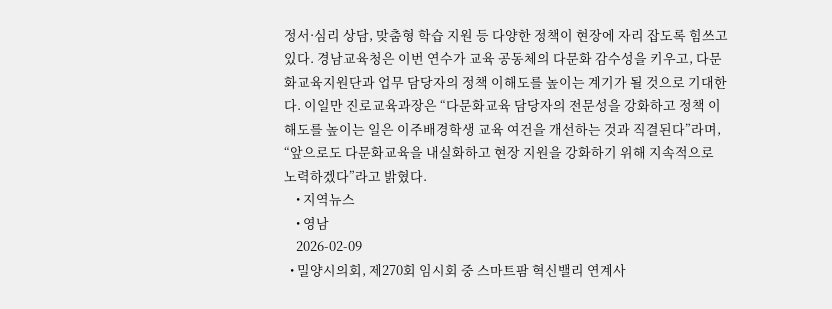정서·심리 상담, 맞춤형 학습 지원 등 다양한 정책이 현장에 자리 잡도록 힘쓰고 있다. 경남교육청은 이번 연수가 교육 공동체의 다문화 감수성을 키우고, 다문화교육지원단과 업무 담당자의 정책 이해도를 높이는 계기가 될 것으로 기대한다. 이일만 진로교육과장은 “다문화교육 담당자의 전문성을 강화하고 정책 이해도를 높이는 일은 이주배경학생 교육 여건을 개선하는 것과 직결된다”라며, “앞으로도 다문화교육을 내실화하고 현장 지원을 강화하기 위해 지속적으로 노력하겠다”라고 밝혔다.
    • 지역뉴스
    • 영남
    2026-02-09
  • 밀양시의회, 제270회 임시회 중 스마트팜 혁신밸리 연계사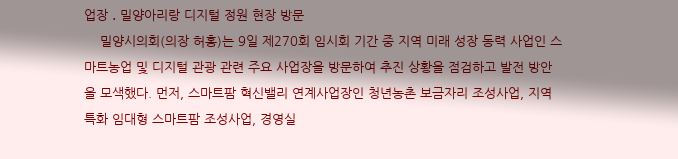업장 ․ 밀양아리랑 디지털 정원 현장 방문
    밀양시의회(의장 허홍)는 9일 제270회 임시회 기간 중 지역 미래 성장 동력 사업인 스마트농업 및 디지털 관광 관련 주요 사업장을 방문하여 추진 상황을 점검하고 발전 방안을 모색했다. 먼저, 스마트팜 혁신밸리 연계사업장인 청년농촌 보금자리 조성사업, 지역특화 임대형 스마트팜 조성사업, 경영실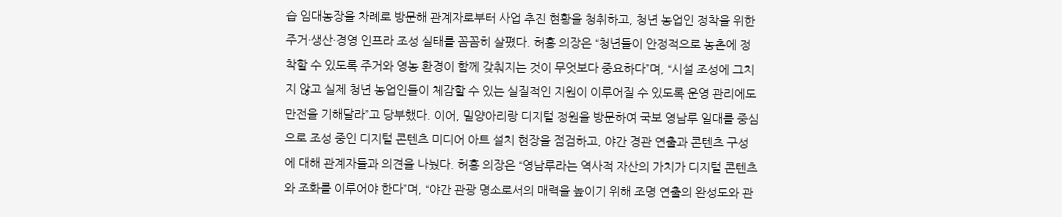습 임대농장을 차례로 방문해 관계자로부터 사업 추진 현황을 청취하고, 청년 농업인 정착을 위한 주거·생산·경영 인프라 조성 실태를 꼼꼼히 살폈다. 허홍 의장은 “청년들이 안정적으로 농촌에 정착할 수 있도록 주거와 영농 환경이 함께 갖춰지는 것이 무엇보다 중요하다”며, “시설 조성에 그치지 않고 실제 청년 농업인들이 체감할 수 있는 실질적인 지원이 이루어질 수 있도록 운영 관리에도 만전을 기해달라”고 당부했다. 이어, 밀양아리랑 디지털 정원을 방문하여 국보 영남루 일대를 중심으로 조성 중인 디지털 콘텐츠 미디어 아트 설치 현장을 점검하고, 야간 경관 연출과 콘텐츠 구성에 대해 관계자들과 의견을 나눴다. 허홍 의장은 “영남루라는 역사적 자산의 가치가 디지털 콘텐츠와 조화를 이루어야 한다”며, “야간 관광 명소로서의 매력을 높이기 위해 조명 연출의 완성도와 관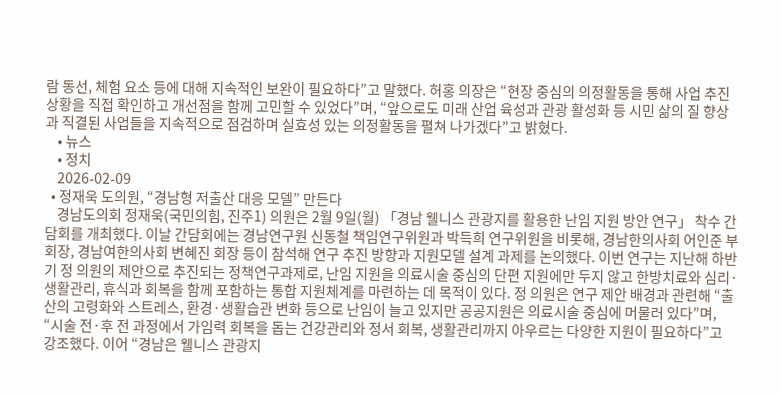람 동선, 체험 요소 등에 대해 지속적인 보완이 필요하다”고 말했다. 허홍 의장은 “현장 중심의 의정활동을 통해 사업 추진 상황을 직접 확인하고 개선점을 함께 고민할 수 있었다”며, “앞으로도 미래 산업 육성과 관광 활성화 등 시민 삶의 질 향상과 직결된 사업들을 지속적으로 점검하며 실효성 있는 의정활동을 펼쳐 나가겠다”고 밝혔다.
    • 뉴스
    • 정치
    2026-02-09
  • 정재욱 도의원, “경남형 저출산 대응 모델” 만든다
    경남도의회 정재욱(국민의힘, 진주1) 의원은 2월 9일(월) 「경남 웰니스 관광지를 활용한 난임 지원 방안 연구」 착수 간담회를 개최했다. 이날 간담회에는 경남연구원 신동철 책임연구위원과 박득희 연구위원을 비롯해, 경남한의사회 어인준 부회장, 경남여한의사회 변혜진 회장 등이 참석해 연구 추진 방향과 지원모델 설계 과제를 논의했다. 이번 연구는 지난해 하반기 정 의원의 제안으로 추진되는 정책연구과제로, 난임 지원을 의료시술 중심의 단편 지원에만 두지 않고 한방치료와 심리·생활관리, 휴식과 회복을 함께 포함하는 통합 지원체계를 마련하는 데 목적이 있다. 정 의원은 연구 제안 배경과 관련해 “출산의 고령화와 스트레스, 환경·생활습관 변화 등으로 난임이 늘고 있지만 공공지원은 의료시술 중심에 머물러 있다”며, “시술 전·후 전 과정에서 가임력 회복을 돕는 건강관리와 정서 회복, 생활관리까지 아우르는 다양한 지원이 필요하다”고 강조했다. 이어 “경남은 웰니스 관광지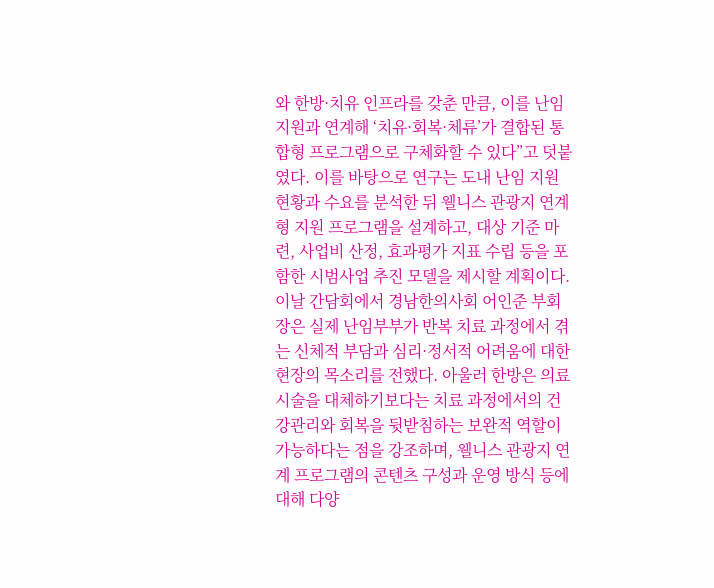와 한방·치유 인프라를 갖춘 만큼, 이를 난임 지원과 연계해 ‘치유·회복·체류’가 결합된 통합형 프로그램으로 구체화할 수 있다”고 덧붙였다. 이를 바탕으로 연구는 도내 난임 지원 현황과 수요를 분석한 뒤 웰니스 관광지 연계형 지원 프로그램을 설계하고, 대상 기준 마련, 사업비 산정, 효과평가 지표 수립 등을 포함한 시범사업 추진 모델을 제시할 계획이다. 이날 간담회에서 경남한의사회 어인준 부회장은 실제 난임부부가 반복 치료 과정에서 겪는 신체적 부담과 심리·정서적 어려움에 대한 현장의 목소리를 전했다. 아울러 한방은 의료시술을 대체하기보다는 치료 과정에서의 건강관리와 회복을 뒷받침하는 보완적 역할이 가능하다는 점을 강조하며, 웰니스 관광지 연계 프로그램의 콘텐츠 구성과 운영 방식 등에 대해 다양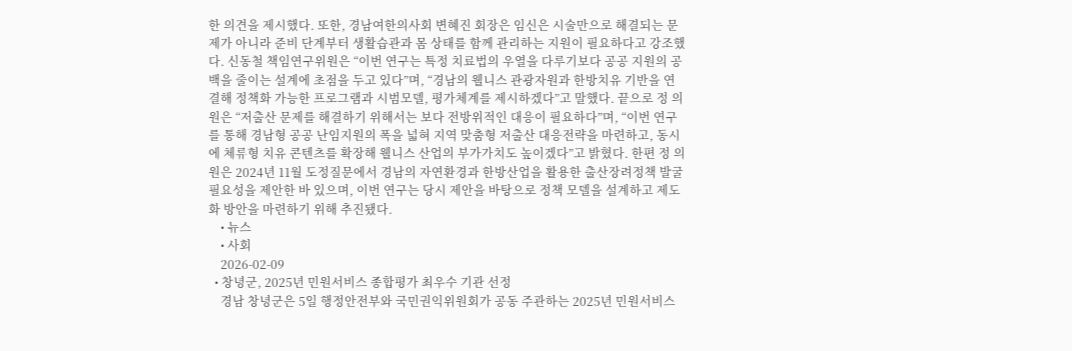한 의견을 제시했다. 또한, 경남여한의사회 변혜진 회장은 임신은 시술만으로 해결되는 문제가 아니라 준비 단계부터 생활습관과 몸 상태를 함께 관리하는 지원이 필요하다고 강조했다. 신동철 책임연구위원은 “이번 연구는 특정 치료법의 우열을 다루기보다 공공 지원의 공백을 줄이는 설계에 초점을 두고 있다”며, “경남의 웰니스 관광자원과 한방치유 기반을 연결해 정책화 가능한 프로그램과 시범모델, 평가체계를 제시하겠다”고 말했다. 끝으로 정 의원은 “저출산 문제를 해결하기 위해서는 보다 전방위적인 대응이 필요하다”며, “이번 연구를 통해 경남형 공공 난임지원의 폭을 넓혀 지역 맞춤형 저출산 대응전략을 마련하고, 동시에 체류형 치유 콘텐츠를 확장해 웰니스 산업의 부가가치도 높이겠다”고 밝혔다. 한편 정 의원은 2024년 11월 도정질문에서 경남의 자연환경과 한방산업을 활용한 출산장려정책 발굴 필요성을 제안한 바 있으며, 이번 연구는 당시 제안을 바탕으로 정책 모델을 설계하고 제도화 방안을 마련하기 위해 추진됐다.
    • 뉴스
    • 사회
    2026-02-09
  • 창녕군, 2025년 민원서비스 종합평가 최우수 기관 선정
    경남 창녕군은 5일 행정안전부와 국민권익위원회가 공동 주관하는 2025년 민원서비스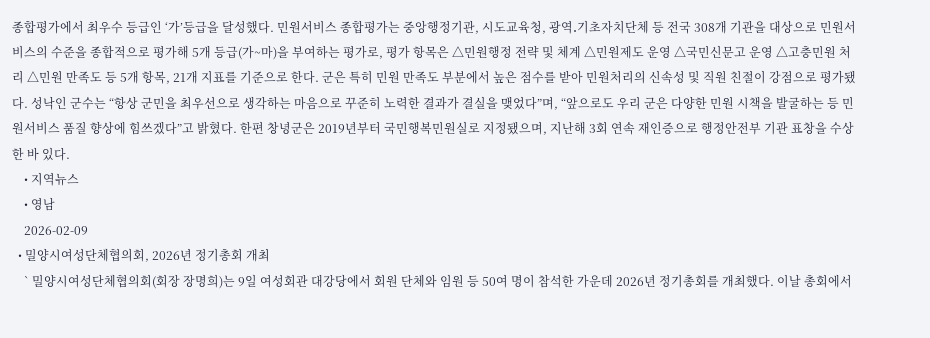종합평가에서 최우수 등급인 ‘가’등급을 달성했다. 민원서비스 종합평가는 중앙행정기관, 시도교육청, 광역․기초자치단체 등 전국 308개 기관을 대상으로 민원서비스의 수준을 종합적으로 평가해 5개 등급(가~마)을 부여하는 평가로, 평가 항목은 △민원행정 전략 및 체계 △민원제도 운영 △국민신문고 운영 △고충민원 처리 △민원 만족도 등 5개 항목, 21개 지표를 기준으로 한다. 군은 특히 민원 만족도 부분에서 높은 점수를 받아 민원처리의 신속성 및 직원 친절이 강점으로 평가됐다. 성낙인 군수는 “항상 군민을 최우선으로 생각하는 마음으로 꾸준히 노력한 결과가 결실을 맺었다”며, “앞으로도 우리 군은 다양한 민원 시책을 발굴하는 등 민원서비스 품질 향상에 힘쓰겠다”고 밝혔다. 한편 창녕군은 2019년부터 국민행복민원실로 지정됐으며, 지난해 3회 연속 재인증으로 행정안전부 기관 표창을 수상한 바 있다.
    • 지역뉴스
    • 영남
    2026-02-09
  • 밀양시여성단체협의회, 2026년 정기총회 개최
    ` 밀양시여성단체협의회(회장 장명희)는 9일 여성회관 대강당에서 회원 단체와 임원 등 50여 명이 참석한 가운데 2026년 정기총회를 개최했다. 이날 총회에서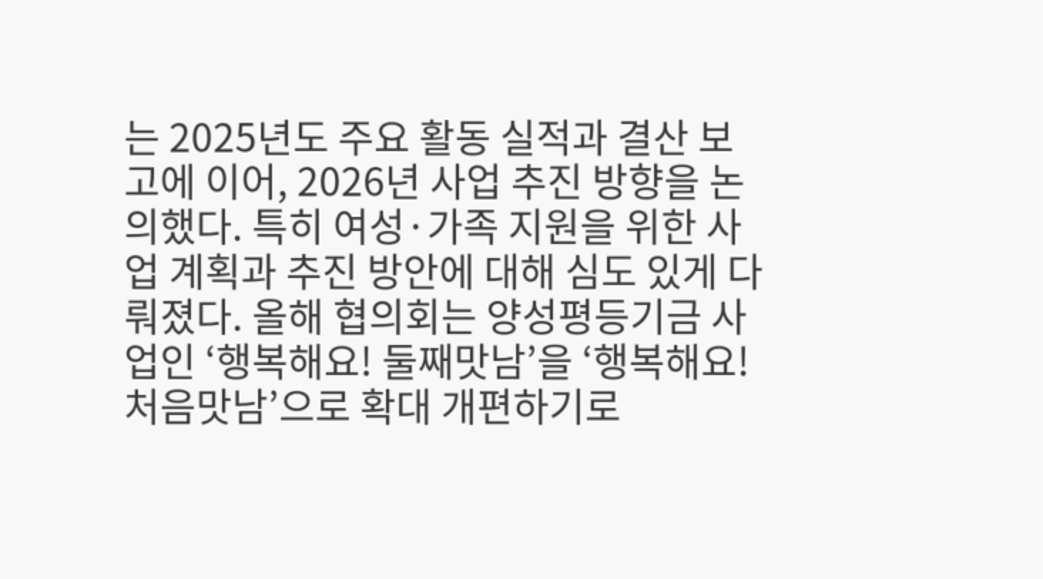는 2025년도 주요 활동 실적과 결산 보고에 이어, 2026년 사업 추진 방향을 논의했다. 특히 여성·가족 지원을 위한 사업 계획과 추진 방안에 대해 심도 있게 다뤄졌다. 올해 협의회는 양성평등기금 사업인 ‘행복해요! 둘째맛남’을 ‘행복해요! 처음맛남’으로 확대 개편하기로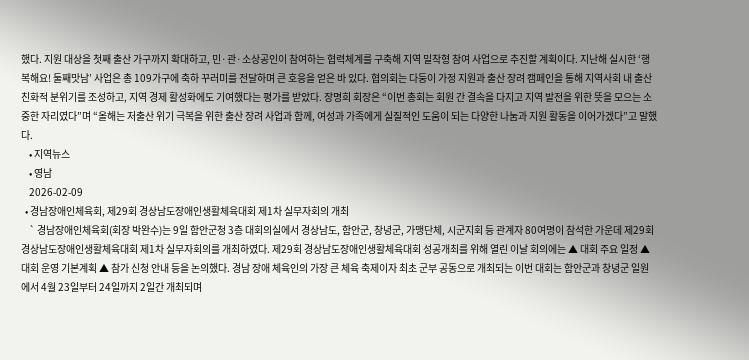했다. 지원 대상을 첫째 출산 가구까지 확대하고, 민·관·소상공인이 참여하는 협력체계를 구축해 지역 밀착형 참여 사업으로 추진할 계획이다. 지난해 실시한 ‘행복해요! 둘째맛남’ 사업은 총 109가구에 축하 꾸러미를 전달하며 큰 호응을 얻은 바 있다. 협의회는 다둥이 가정 지원과 출산 장려 캠페인을 통해 지역사회 내 출산 친화적 분위기를 조성하고, 지역 경제 활성화에도 기여했다는 평가를 받았다. 장명희 회장은 “이번 총회는 회원 간 결속을 다지고 지역 발전을 위한 뜻을 모으는 소중한 자리였다”며 “올해는 저출산 위기 극복을 위한 출산 장려 사업과 함께, 여성과 가족에게 실질적인 도움이 되는 다양한 나눔과 지원 활동을 이어가겠다”고 말했다.
    • 지역뉴스
    • 영남
    2026-02-09
  • 경남장애인체육회, 제29회 경상남도장애인생활체육대회 제1차 실무자회의 개최
    ` 경남장애인체육회(회장 박완수)는 9일 함안군청 3층 대회의실에서 경상남도, 함안군, 창녕군, 가맹단체, 시군지회 등 관계자 80여명이 참석한 가운데 제29회 경상남도장애인생활체육대회 제1차 실무자회의를 개최하였다. 제29회 경상남도장애인생활체육대회 성공개최를 위해 열린 이날 회의에는 ▲ 대회 주요 일정 ▲ 대회 운영 기본계획 ▲ 참가 신청 안내 등을 논의했다. 경남 장애 체육인의 가장 큰 체육 축제이자 최초 군부 공동으로 개최되는 이번 대회는 함안군과 창녕군 일원에서 4월 23일부터 24일까지 2일간 개최되며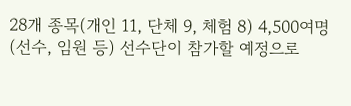28개 종목(개인 11, 단체 9, 체험 8) 4,500여명(선수, 임원 등) 선수단이 참가할 예정으로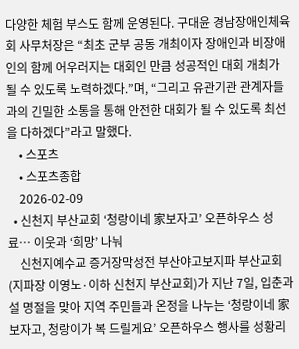다양한 체험 부스도 함께 운영된다. 구대윤 경남장애인체육회 사무처장은 “최초 군부 공동 개최이자 장애인과 비장애인의 함께 어우러지는 대회인 만큼 성공적인 대회 개최가 될 수 있도록 노력하겠다.”며, “그리고 유관기관 관계자들과의 긴밀한 소통을 통해 안전한 대회가 될 수 있도록 최선을 다하겠다”라고 말했다.
    • 스포츠
    • 스포츠종합
    2026-02-09
  • 신천지 부산교회 ‘청랑이네 家보자고’ 오픈하우스 성료… 이웃과 ‘희망’ 나눠
    신천지예수교 증거장막성전 부산야고보지파 부산교회(지파장 이영노·이하 신천지 부산교회)가 지난 7일, 입춘과 설 명절을 맞아 지역 주민들과 온정을 나누는 ‘청랑이네 家보자고, 청랑이가 복 드릴게요’ 오픈하우스 행사를 성황리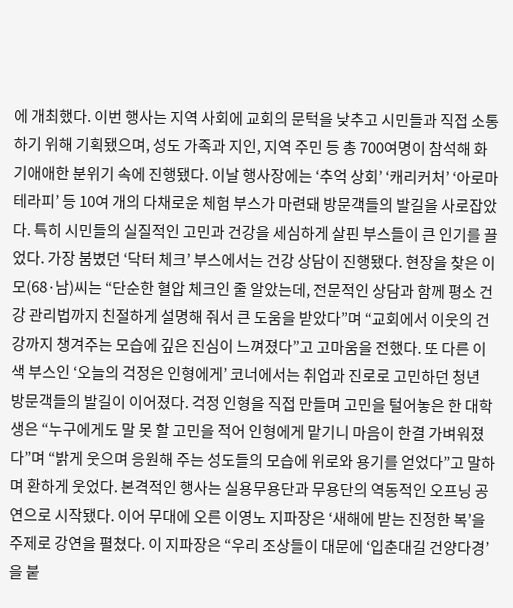에 개최했다. 이번 행사는 지역 사회에 교회의 문턱을 낮추고 시민들과 직접 소통하기 위해 기획됐으며, 성도 가족과 지인, 지역 주민 등 총 700여명이 참석해 화기애애한 분위기 속에 진행됐다. 이날 행사장에는 ‘추억 상회’ ‘캐리커처’ ‘아로마테라피’ 등 10여 개의 다채로운 체험 부스가 마련돼 방문객들의 발길을 사로잡았다. 특히 시민들의 실질적인 고민과 건강을 세심하게 살핀 부스들이 큰 인기를 끌었다. 가장 붐볐던 ‘닥터 체크’ 부스에서는 건강 상담이 진행됐다. 현장을 찾은 이모(68·남)씨는 “단순한 혈압 체크인 줄 알았는데, 전문적인 상담과 함께 평소 건강 관리법까지 친절하게 설명해 줘서 큰 도움을 받았다”며 “교회에서 이웃의 건강까지 챙겨주는 모습에 깊은 진심이 느껴졌다”고 고마움을 전했다. 또 다른 이색 부스인 ‘오늘의 걱정은 인형에게’ 코너에서는 취업과 진로로 고민하던 청년 방문객들의 발길이 이어졌다. 걱정 인형을 직접 만들며 고민을 털어놓은 한 대학생은 “누구에게도 말 못 할 고민을 적어 인형에게 맡기니 마음이 한결 가벼워졌다”며 “밝게 웃으며 응원해 주는 성도들의 모습에 위로와 용기를 얻었다”고 말하며 환하게 웃었다. 본격적인 행사는 실용무용단과 무용단의 역동적인 오프닝 공연으로 시작됐다. 이어 무대에 오른 이영노 지파장은 ‘새해에 받는 진정한 복’을 주제로 강연을 펼쳤다. 이 지파장은 “우리 조상들이 대문에 ‘입춘대길 건양다경’을 붙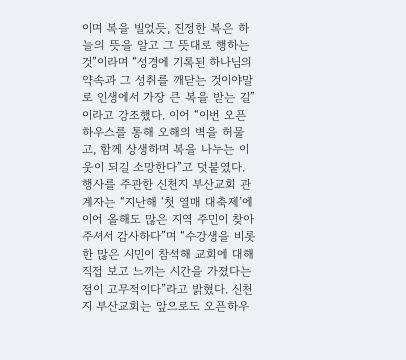이며 복을 빌었듯, 진정한 복은 하늘의 뜻을 알고 그 뜻대로 행하는 것”이라며 “성경에 기록된 하나님의 약속과 그 성취를 깨닫는 것이야말로 인생에서 가장 큰 복을 받는 길”이라고 강조했다. 이어 “이번 오픈하우스를 통해 오해의 벽을 허물고, 함께 상생하며 복을 나누는 이웃이 되길 소망한다”고 덧붙였다. 행사를 주관한 신천지 부산교회 관계자는 “지난해 ‘첫 열매 대축제’에 이어 올해도 많은 지역 주민이 찾아주셔서 감사하다”며 “수강생을 비롯한 많은 시민이 참석해 교회에 대해 직접 보고 느끼는 시간을 가졌다는 점이 고무적이다”라고 밝혔다. 신천지 부산교회는 앞으로도 오픈하우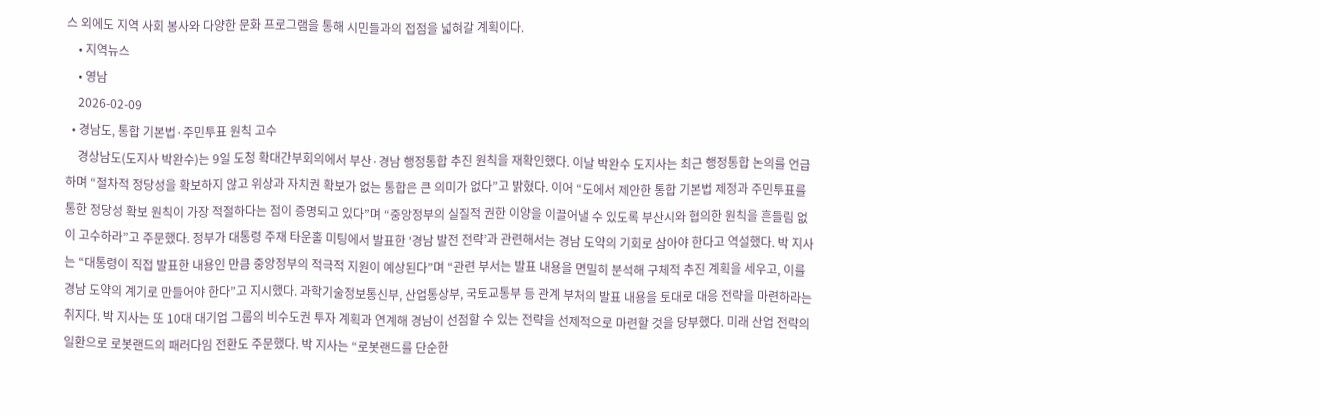스 외에도 지역 사회 봉사와 다양한 문화 프로그램을 통해 시민들과의 접점을 넓혀갈 계획이다.
    • 지역뉴스
    • 영남
    2026-02-09
  • 경남도, 통합 기본법·주민투표 원칙 고수
    경상남도(도지사 박완수)는 9일 도청 확대간부회의에서 부산·경남 행정통합 추진 원칙을 재확인했다. 이날 박완수 도지사는 최근 행정통합 논의를 언급하며 “절차적 정당성을 확보하지 않고 위상과 자치권 확보가 없는 통합은 큰 의미가 없다”고 밝혔다. 이어 “도에서 제안한 통합 기본법 제정과 주민투표를 통한 정당성 확보 원칙이 가장 적절하다는 점이 증명되고 있다”며 “중앙정부의 실질적 권한 이양을 이끌어낼 수 있도록 부산시와 협의한 원칙을 흔들림 없이 고수하라”고 주문했다. 정부가 대통령 주재 타운홀 미팅에서 발표한 ‘경남 발전 전략’과 관련해서는 경남 도약의 기회로 삼아야 한다고 역설했다. 박 지사는 “대통령이 직접 발표한 내용인 만큼 중앙정부의 적극적 지원이 예상된다”며 “관련 부서는 발표 내용을 면밀히 분석해 구체적 추진 계획을 세우고, 이를 경남 도약의 계기로 만들어야 한다”고 지시했다. 과학기술정보통신부, 산업통상부, 국토교통부 등 관계 부처의 발표 내용을 토대로 대응 전략을 마련하라는 취지다. 박 지사는 또 10대 대기업 그룹의 비수도권 투자 계획과 연계해 경남이 선점할 수 있는 전략을 선제적으로 마련할 것을 당부했다. 미래 산업 전략의 일환으로 로봇랜드의 패러다임 전환도 주문했다. 박 지사는 “로봇랜드를 단순한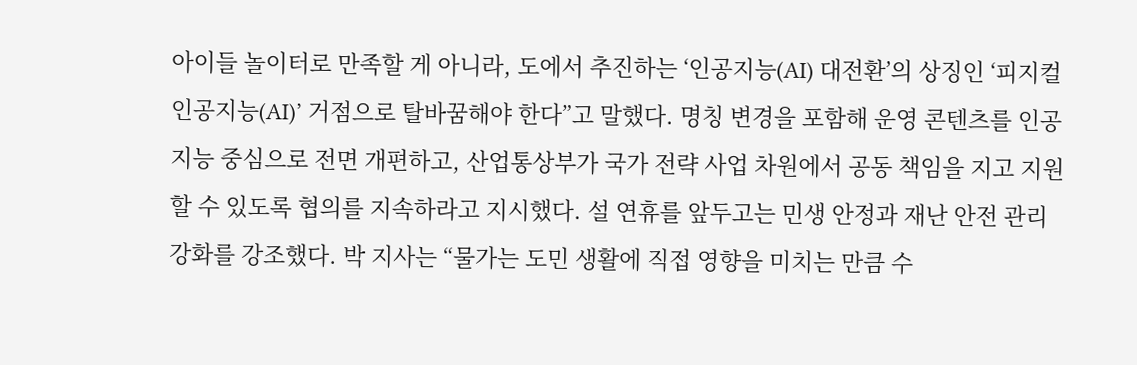아이들 놀이터로 만족할 게 아니라, 도에서 추진하는 ‘인공지능(AI) 대전환’의 상징인 ‘피지컬 인공지능(AI)’ 거점으로 탈바꿈해야 한다”고 말했다. 명칭 변경을 포함해 운영 콘텐츠를 인공지능 중심으로 전면 개편하고, 산업통상부가 국가 전략 사업 차원에서 공동 책임을 지고 지원할 수 있도록 협의를 지속하라고 지시했다. 설 연휴를 앞두고는 민생 안정과 재난 안전 관리 강화를 강조했다. 박 지사는 “물가는 도민 생활에 직접 영향을 미치는 만큼 수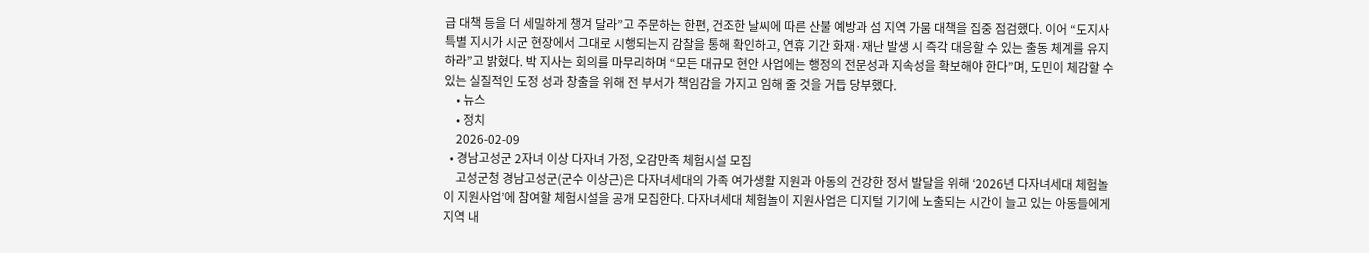급 대책 등을 더 세밀하게 챙겨 달라”고 주문하는 한편, 건조한 날씨에 따른 산불 예방과 섬 지역 가뭄 대책을 집중 점검했다. 이어 “도지사 특별 지시가 시군 현장에서 그대로 시행되는지 감찰을 통해 확인하고, 연휴 기간 화재·재난 발생 시 즉각 대응할 수 있는 출동 체계를 유지하라”고 밝혔다. 박 지사는 회의를 마무리하며 “모든 대규모 현안 사업에는 행정의 전문성과 지속성을 확보해야 한다”며, 도민이 체감할 수 있는 실질적인 도정 성과 창출을 위해 전 부서가 책임감을 가지고 임해 줄 것을 거듭 당부했다.
    • 뉴스
    • 정치
    2026-02-09
  • 경남고성군 2자녀 이상 다자녀 가정, 오감만족 체험시설 모집
    고성군청 경남고성군(군수 이상근)은 다자녀세대의 가족 여가생활 지원과 아동의 건강한 정서 발달을 위해 ‘2026년 다자녀세대 체험놀이 지원사업’에 참여할 체험시설을 공개 모집한다. 다자녀세대 체험놀이 지원사업은 디지털 기기에 노출되는 시간이 늘고 있는 아동들에게 지역 내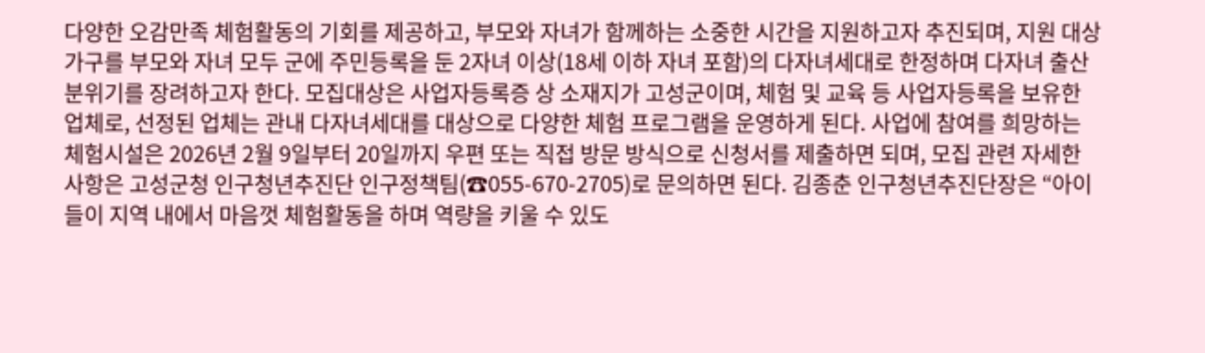다양한 오감만족 체험활동의 기회를 제공하고, 부모와 자녀가 함께하는 소중한 시간을 지원하고자 추진되며, 지원 대상 가구를 부모와 자녀 모두 군에 주민등록을 둔 2자녀 이상(18세 이하 자녀 포함)의 다자녀세대로 한정하며 다자녀 출산 분위기를 장려하고자 한다. 모집대상은 사업자등록증 상 소재지가 고성군이며, 체험 및 교육 등 사업자등록을 보유한 업체로, 선정된 업체는 관내 다자녀세대를 대상으로 다양한 체험 프로그램을 운영하게 된다. 사업에 참여를 희망하는 체험시설은 2026년 2월 9일부터 20일까지 우편 또는 직접 방문 방식으로 신청서를 제출하면 되며, 모집 관련 자세한 사항은 고성군청 인구청년추진단 인구정책팀(☎055-670-2705)로 문의하면 된다. 김종춘 인구청년추진단장은 “아이들이 지역 내에서 마음껏 체험활동을 하며 역량을 키울 수 있도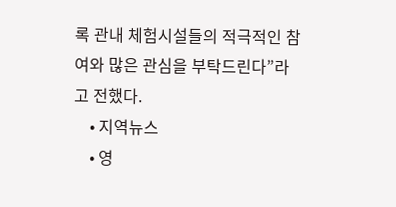록 관내 체험시설들의 적극적인 참여와 많은 관심을 부탁드린다”라고 전했다.
    • 지역뉴스
    • 영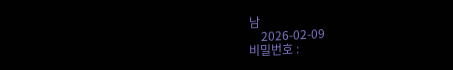남
    2026-02-09
비밀번호 :